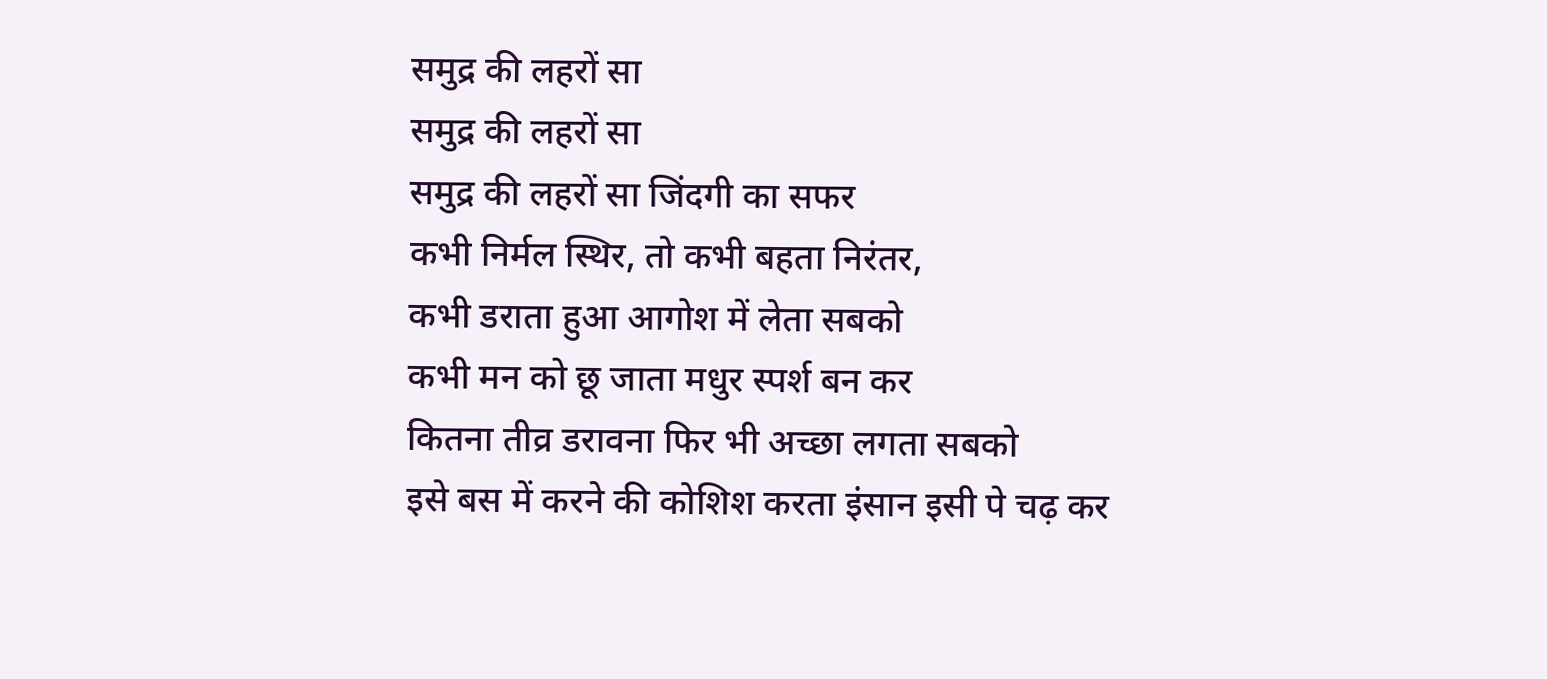समुद्र की लहरों सा
समुद्र की लहरों सा
समुद्र की लहरों सा जिंदगी का सफर
कभी निर्मल स्थिर, तो कभी बहता निरंतर,
कभी डराता हुआ आगोश में लेता सबको
कभी मन को छू जाता मधुर स्पर्श बन कर
कितना तीव्र डरावना फिर भी अच्छा लगता सबको
इसे बस में करने की कोशिश करता इंसान इसी पे चढ़ कर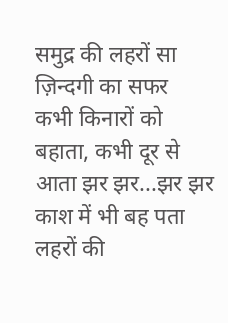समुद्र की लहरों सा ज़िन्दगी का सफर
कभी किनारों को बहाता, कभी दूर से आता झर झर...झर झर
काश में भी बह पता लहरों की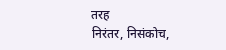तरह
निरंतर, निसंकोच,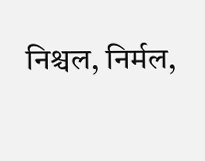निश्चल, निर्मल,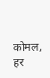कोमल, हर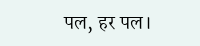पल, हर पल।